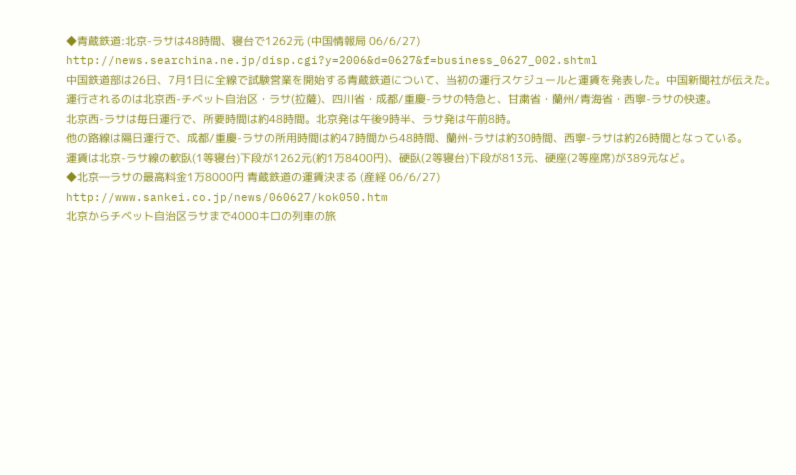◆青蔵鉄道:北京-ラサは48時間、寝台で1262元 (中国情報局 06/6/27)
http://news.searchina.ne.jp/disp.cgi?y=2006&d=0627&f=business_0627_002.shtml
中国鉄道部は26日、7月1日に全線で試験営業を開始する青蔵鉄道について、当初の運行スケジュールと運賃を発表した。中国新聞社が伝えた。
運行されるのは北京西-チベット自治区・ラサ(拉薩)、四川省・成都/重慶-ラサの特急と、甘粛省・蘭州/青海省・西寧-ラサの快速。
北京西-ラサは毎日運行で、所要時間は約48時間。北京発は午後9時半、ラサ発は午前8時。
他の路線は隔日運行で、成都/重慶-ラサの所用時間は約47時間から48時間、蘭州-ラサは約30時間、西寧-ラサは約26時間となっている。
運賃は北京-ラサ線の軟臥(1等寝台)下段が1262元(約1万8400円)、硬臥(2等寝台)下段が813元、硬座(2等座席)が389元など。
◆北京―ラサの最高料金1万8000円 青蔵鉄道の運賃決まる (産経 06/6/27)
http://www.sankei.co.jp/news/060627/kok050.htm
北京からチベット自治区ラサまで4000キロの列車の旅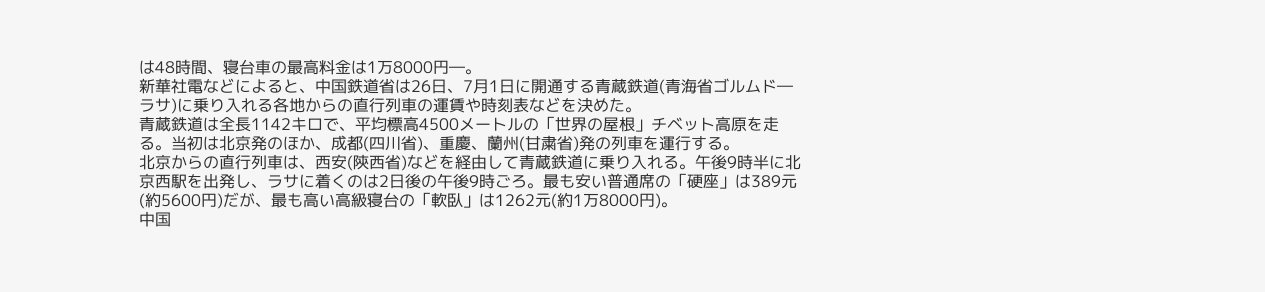は48時間、寝台車の最高料金は1万8000円―。
新華社電などによると、中国鉄道省は26日、7月1日に開通する青蔵鉄道(青海省ゴルムド―ラサ)に乗り入れる各地からの直行列車の運賃や時刻表などを決めた。
青蔵鉄道は全長1142キロで、平均標高4500メートルの「世界の屋根」チベット高原を走る。当初は北京発のほか、成都(四川省)、重慶、蘭州(甘粛省)発の列車を運行する。
北京からの直行列車は、西安(陝西省)などを経由して青蔵鉄道に乗り入れる。午後9時半に北京西駅を出発し、ラサに着くのは2日後の午後9時ごろ。最も安い普通席の「硬座」は389元(約5600円)だが、最も高い高級寝台の「軟臥」は1262元(約1万8000円)。
中国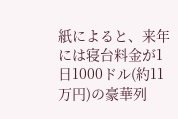紙によると、来年には寝台料金が1日1000ドル(約11万円)の豪華列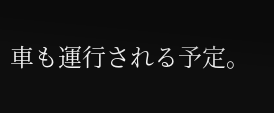車も運行される予定。